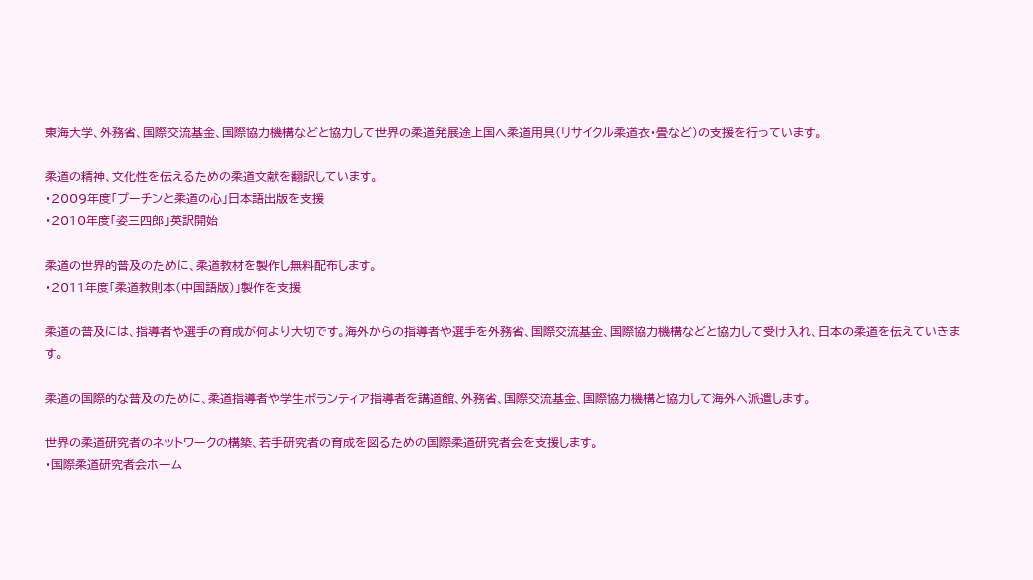東海大学、外務省、国際交流基金、国際協力機構などと協力して世界の柔道発展途上国へ柔道用具(リサイクル柔道衣・畳など)の支援を行っています。

柔道の精神、文化性を伝えるための柔道文献を翻訳しています。
・2009年度「プーチンと柔道の心」日本語出版を支援
・2010年度「姿三四郎」英訳開始

柔道の世界的普及のために、柔道教材を製作し無料配布します。
・2011年度「柔道教則本(中国語版)」製作を支援

柔道の普及には、指導者や選手の育成が何より大切です。海外からの指導者や選手を外務省、国際交流基金、国際協力機構などと協力して受け入れ、日本の柔道を伝えていきます。

柔道の国際的な普及のために、柔道指導者や学生ボランティア指導者を講道館、外務省、国際交流基金、国際協力機構と協力して海外へ派遣します。

世界の柔道研究者のネットワークの構築、若手研究者の育成を図るための国際柔道研究者会を支援します。
・国際柔道研究者会ホーム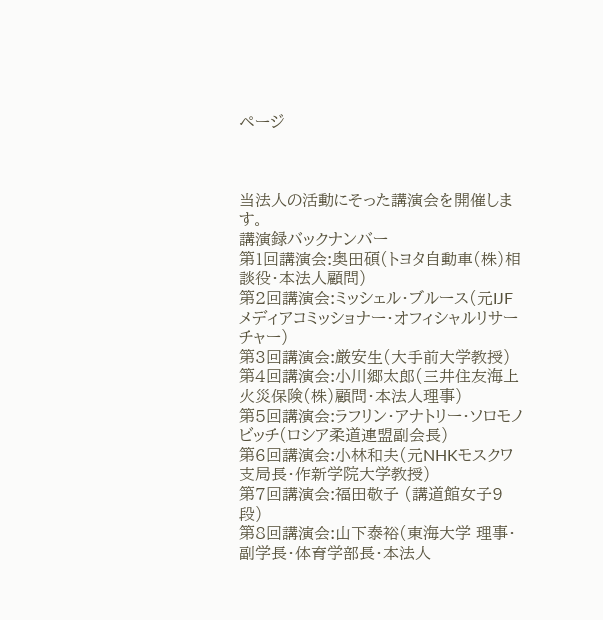ページ



当法人の活動にそった講演会を開催します。
講演録バックナンバー
第1回講演会:奥田碩(トヨタ自動車(株)相談役・本法人顧問)
第2回講演会:ミッシェル・ブルース(元IJFメディアコミッショナー・オフィシャルリサーチャー)
第3回講演会:厳安生(大手前大学教授)
第4回講演会:小川郷太郎(三井住友海上火災保険(株)顧問・本法人理事)
第5回講演会:ラフリン・アナトリー・ソロモノビッチ(ロシア柔道連盟副会長)
第6回講演会:小林和夫(元NHKモスクワ支局長・作新学院大学教授)
第7回講演会:福田敬子 (講道館女子9段)
第8回講演会:山下泰裕(東海大学 理事・副学長・体育学部長・本法人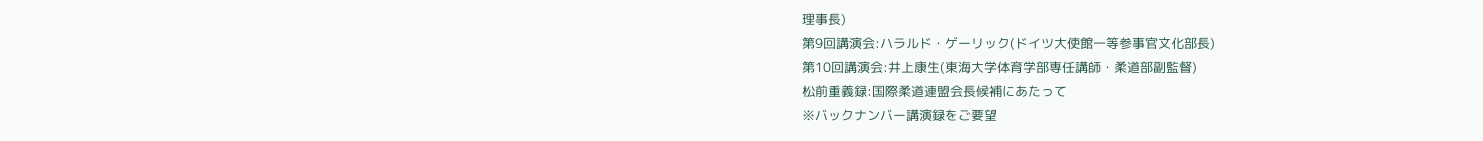理事長)
第9回講演会:ハラルド・ゲーリック(ドイツ大使館一等参事官文化部長)
第10回講演会:井上康生(東海大学体育学部専任講師・柔道部副監督)
松前重義録:国際柔道連盟会長候補にあたって
※バックナンバー講演録をご要望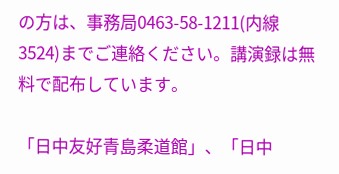の方は、事務局0463-58-1211(内線3524)までご連絡ください。講演録は無料で配布しています。

「日中友好青島柔道館」、「日中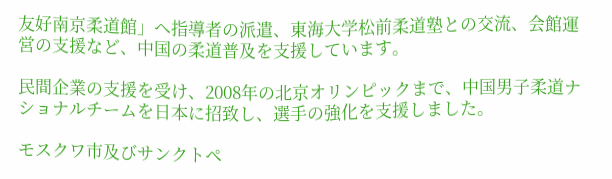友好南京柔道館」へ指導者の派遣、東海大学松前柔道塾との交流、会館運営の支援など、中国の柔道普及を支援しています。

民間企業の支援を受け、2008年の北京オリンピックまで、中国男子柔道ナショナルチームを日本に招致し、選手の強化を支援しました。

モスクワ市及びサンクトペ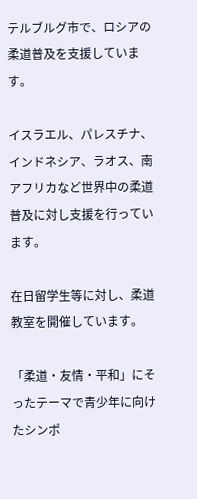テルブルグ市で、ロシアの柔道普及を支援しています。

イスラエル、パレスチナ、インドネシア、ラオス、南アフリカなど世界中の柔道普及に対し支援を行っています。

在日留学生等に対し、柔道教室を開催しています。

「柔道・友情・平和」にそったテーマで青少年に向けたシンポ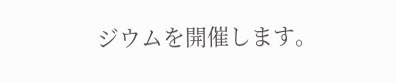ジウムを開催します。